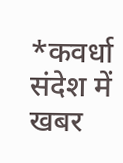*कवर्धा संदेश में खबर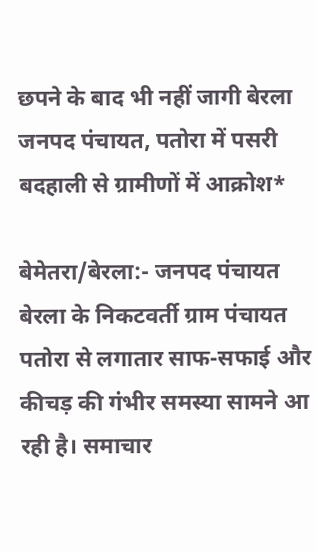छपने के बाद भी नहीं जागी बेरला जनपद पंचायत, पतोरा में पसरी बदहाली से ग्रामीणों में आक्रोश*

बेमेतरा/बेरला:- जनपद पंचायत बेरला के निकटवर्ती ग्राम पंचायत पतोरा से लगातार साफ-सफाई और कीचड़ की गंभीर समस्या सामने आ रही है। समाचार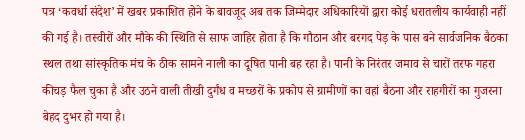पत्र ‘कवर्धा संदेश’ में खबर प्रकाशित होने के बावजूद अब तक जिम्मेदार अधिकारियों द्वारा कोई धरातलीय कार्यवाही नहीं की गई है। तस्वीरों और मौके की स्थिति से साफ जाहिर होता है कि गौठान और बरगद पेड़ के पास बने सार्वजनिक बैठका स्थल तथा सांस्कृतिक मंच के ठीक सामने नाली का दूषित पानी बह रहा है। पानी के निरंतर जमाव से चारों तरफ गहरा कीचड़ फैल चुका है और उठने वाली तीखी दुर्गंध व मच्छरों के प्रकोप से ग्रामीणों का वहां बैठना और राहगीरों का गुजरना बेहद दुभर हो गया है।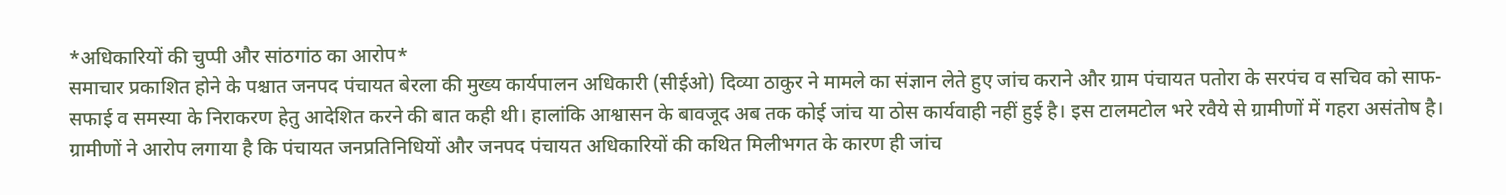*अधिकारियों की चुप्पी और सांठगांठ का आरोप*
समाचार प्रकाशित होने के पश्चात जनपद पंचायत बेरला की मुख्य कार्यपालन अधिकारी (सीईओ) दिव्या ठाकुर ने मामले का संज्ञान लेते हुए जांच कराने और ग्राम पंचायत पतोरा के सरपंच व सचिव को साफ-सफाई व समस्या के निराकरण हेतु आदेशित करने की बात कही थी। हालांकि आश्वासन के बावजूद अब तक कोई जांच या ठोस कार्यवाही नहीं हुई है। इस टालमटोल भरे रवैये से ग्रामीणों में गहरा असंतोष है। ग्रामीणों ने आरोप लगाया है कि पंचायत जनप्रतिनिधियों और जनपद पंचायत अधिकारियों की कथित मिलीभगत के कारण ही जांच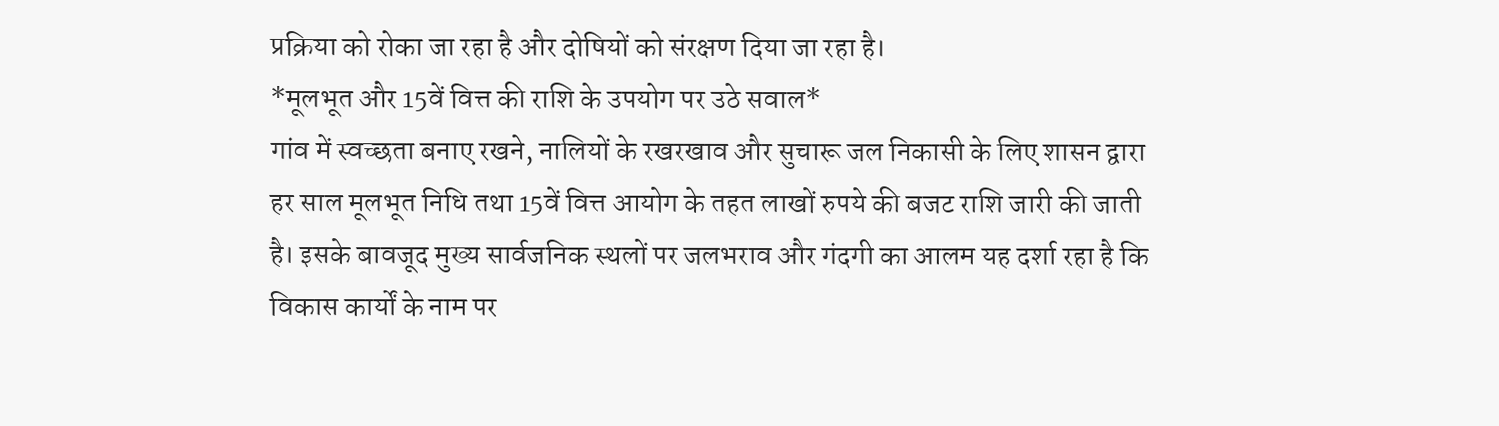प्रक्रिया को रोका जा रहा है और दोषियों को संरक्षण दिया जा रहा है।
*मूलभूत और 15वें वित्त की राशि के उपयोग पर उठे सवाल*
गांव में स्वच्छता बनाए रखने, नालियों के रखरखाव और सुचारू जल निकासी के लिए शासन द्वारा हर साल मूलभूत निधि तथा 15वें वित्त आयोग के तहत लाखों रुपये की बजट राशि जारी की जाती है। इसके बावजूद मुख्य सार्वजनिक स्थलों पर जलभराव और गंदगी का आलम यह दर्शा रहा है कि विकास कार्यों के नाम पर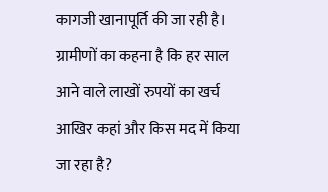कागजी खानापूर्ति की जा रही है। ग्रामीणों का कहना है कि हर साल आने वाले लाखों रुपयों का खर्च आखिर कहां और किस मद में किया जा रहा है?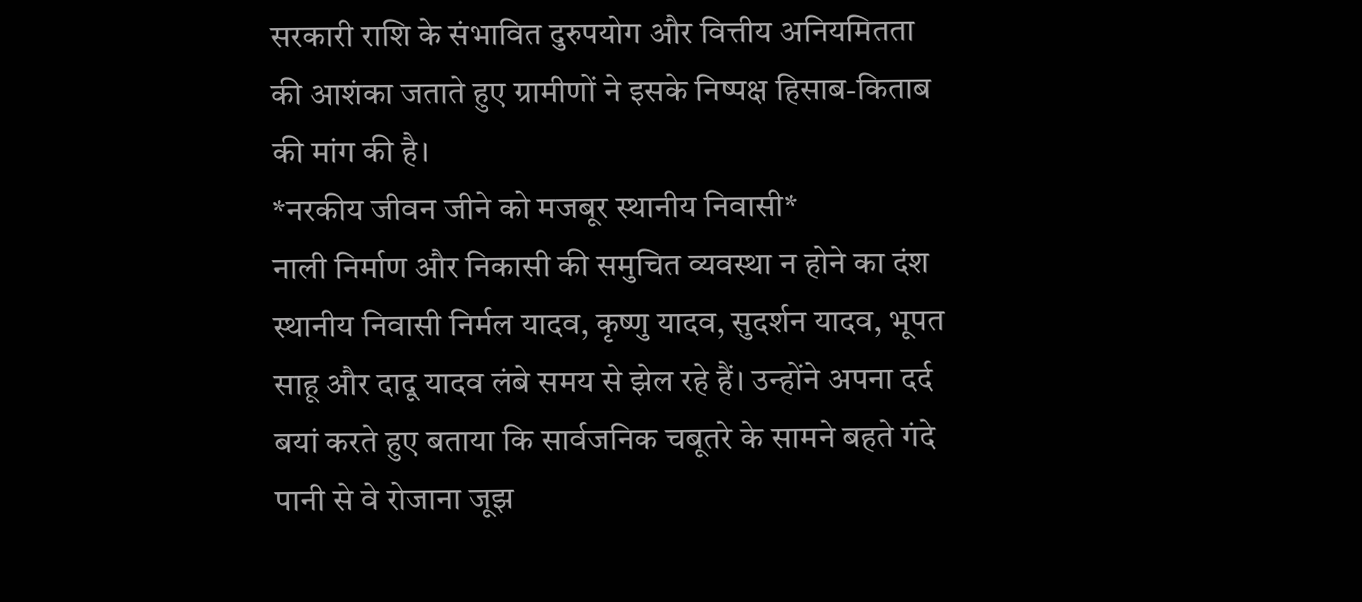सरकारी राशि के संभावित दुरुपयोग और वित्तीय अनियमितता की आशंका जताते हुए ग्रामीणों ने इसके निष्पक्ष हिसाब-किताब की मांग की है।
*नरकीय जीवन जीने को मजबूर स्थानीय निवासी*
नाली निर्माण और निकासी की समुचित व्यवस्था न होने का दंश स्थानीय निवासी निर्मल यादव, कृष्णु यादव, सुदर्शन यादव, भूपत साहू और दादू यादव लंबे समय से झेल रहे हैं। उन्होंने अपना दर्द बयां करते हुए बताया कि सार्वजनिक चबूतरे के सामने बहते गंदे पानी से वे रोजाना जूझ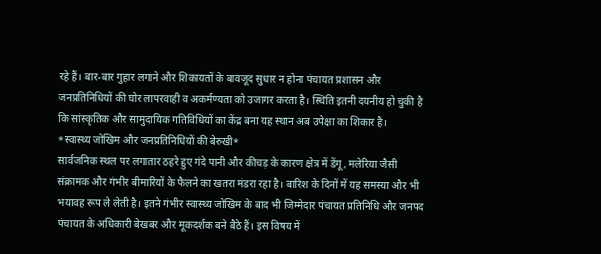रहे हैं। बार-बार गुहार लगाने और शिकायतों के बावजूद सुधार न होना पंचायत प्रशासन और जनप्रतिनिधियों की घोर लापरवाही व अकर्मण्यता को उजागर करता है। स्थिति इतनी दयनीय हो चुकी है कि सांस्कृतिक और सामुदायिक गतिविधियों का केंद्र बना यह स्थान अब उपेक्षा का शिकार है।
*स्वास्थ्य जोखिम और जनप्रतिनिधियों की बेरुखी*
सार्वजनिक स्थल पर लगातार ठहरे हुए गंदे पानी और कीचड़ के कारण क्षेत्र में डेंगू, मलेरिया जैसी संक्रामक और गंभीर बीमारियों के फैलने का खतरा मंडरा रहा है। बारिश के दिनों में यह समस्या और भी भयावह रूप ले लेती है। इतने गंभीर स्वास्थ्य जोखिम के बाद भी जिम्मेदार पंचायत प्रतिनिधि और जनपद पंचायत के अधिकारी बेखबर और मूकदर्शक बने बैठे हैं। इस विषय में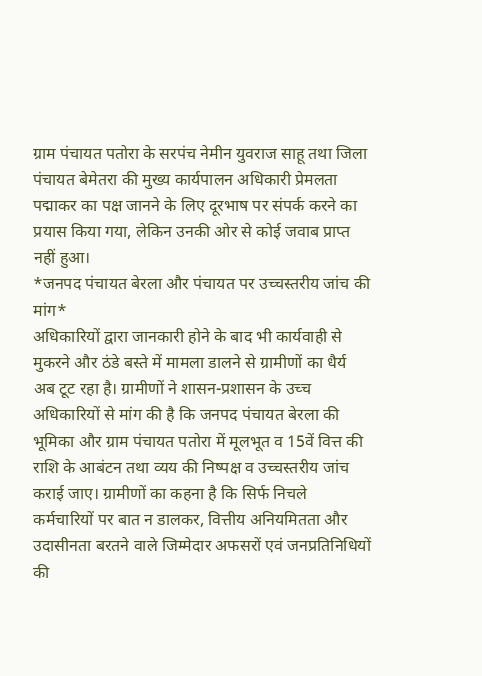ग्राम पंचायत पतोरा के सरपंच नेमीन युवराज साहू तथा जिला पंचायत बेमेतरा की मुख्य कार्यपालन अधिकारी प्रेमलता पद्माकर का पक्ष जानने के लिए दूरभाष पर संपर्क करने का प्रयास किया गया, लेकिन उनकी ओर से कोई जवाब प्राप्त नहीं हुआ।
*जनपद पंचायत बेरला और पंचायत पर उच्चस्तरीय जांच की मांग*
अधिकारियों द्वारा जानकारी होने के बाद भी कार्यवाही से मुकरने और ठंडे बस्ते में मामला डालने से ग्रामीणों का धैर्य अब टूट रहा है। ग्रामीणों ने शासन-प्रशासन के उच्च अधिकारियों से मांग की है कि जनपद पंचायत बेरला की भूमिका और ग्राम पंचायत पतोरा में मूलभूत व 15वें वित्त की राशि के आबंटन तथा व्यय की निष्पक्ष व उच्चस्तरीय जांच कराई जाए। ग्रामीणों का कहना है कि सिर्फ निचले कर्मचारियों पर बात न डालकर, वित्तीय अनियमितता और उदासीनता बरतने वाले जिम्मेदार अफसरों एवं जनप्रतिनिधियों की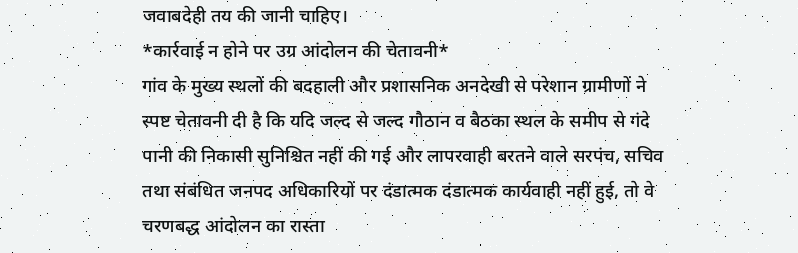जवाबदेही तय की जानी चाहिए।
*कार्रवाई न होने पर उग्र आंदोलन की चेतावनी*
गांव के मुख्य स्थलों की बदहाली और प्रशासनिक अनदेखी से परेशान ग्रामीणों ने स्पष्ट चेतावनी दी है कि यदि जल्द से जल्द गौठान व बैठका स्थल के समीप से गंदे पानी की निकासी सुनिश्चित नहीं की गई और लापरवाही बरतने वाले सरपंच, सचिव तथा संबंधित जनपद अधिकारियों पर दंडात्मक दंडात्मक कार्यवाही नहीं हुई, तो वे चरणबद्ध आंदोलन का रास्ता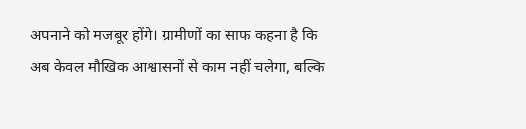अपनाने को मजबूर होंगे। ग्रामीणों का साफ कहना है कि अब केवल मौखिक आश्वासनों से काम नहीं चलेगा, बल्कि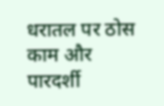धरातल पर ठोस काम और पारदर्शी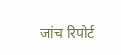जांच रिपोर्ट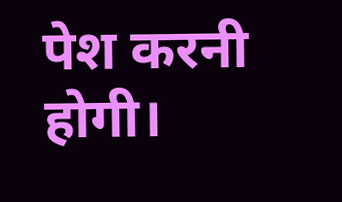पेश करनी होगी।